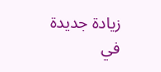زيادة جديدة في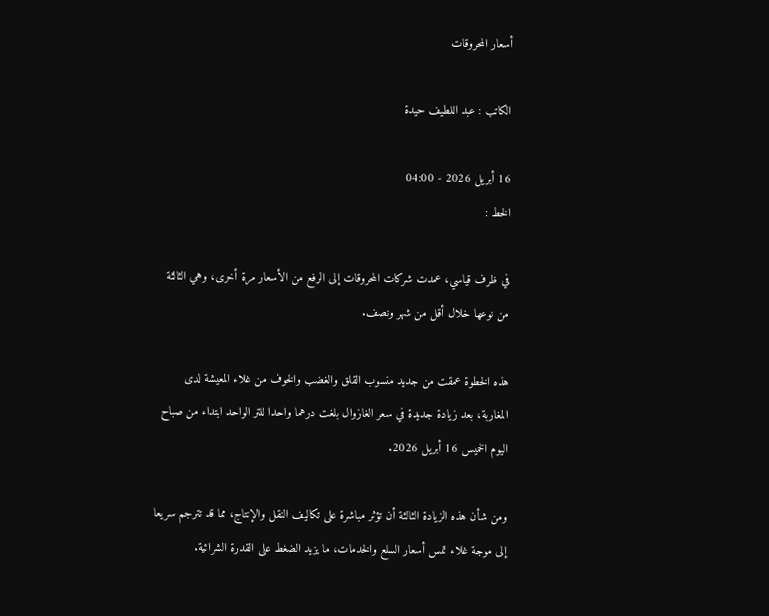أسعار المحروقات

الكاتب : عبد اللطيف حيدة

16 أبريل 2026 - 04:00
الخط :

في ظرف قياسي، عمدت شركات المحروقات إلى الرفع من الأسعار مرة أخرى، وهي الثالثة من نوعها خلال أقل من شهر ونصف.

هذه الخطوة عمقت من جديد منسوب القلق والغضب والخوف من غلاء المعيشة لدى المغاربة، بعد زيادة جديدة في سعر الغازوال بلغت درهما واحدا للتر الواحد ابتداء من صباح اليوم الخميس 16 أبريل 2026.

ومن شأن هذه الزيادة الثالثة أن تؤثر مباشرة على تكاليف النقل والإنتاج، مما قد تترجم سريعا إلى موجة غلاء تمس أسعار السلع والخدمات، ما يزيد الضغط على القدرة الشرائية.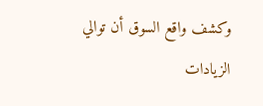وكشف واقع السوق أن توالي الزيادات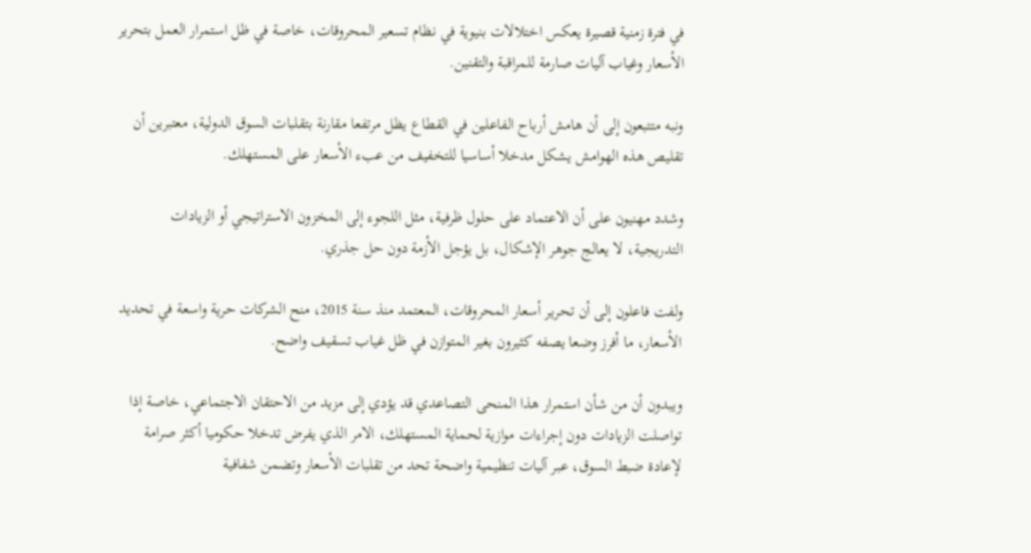في فترة زمنية قصيرة يعكس اختلالات بنيوية في نظام تسعير المحروقات، خاصة في ظل استمرار العمل بتحرير الأسعار وغياب آليات صارمة للمراقبة والتقنين.

ونبه متتبعون إلى أن هامش أرباح الفاعلين في القطاع يظل مرتفعا مقارنة بتقلبات السوق الدولية، معتبرين أن تقليص هذه الهوامش يشكل مدخلا أساسيا للتخفيف من عبء الأسعار على المستهلك.

وشدد مهنيون على أن الاعتماد على حلول ظرفية، مثل اللجوء إلى المخزون الاستراتيجي أو الزيادات التدريجية، لا يعالج جوهر الإشكال، بل يؤجل الأزمة دون حل جذري.

ولفت فاعلون إلى أن تحرير أسعار المحروقات، المعتمد منذ سنة 2015، منح الشركات حرية واسعة في تحديد الأسعار، ما أفرز وضعا يصفه كثيرون بغير المتوازن في ظل غياب تسقيف واضح.

ويبدون أن من شأن استمرار هذا المنحى التصاعدي قد يؤدي إلى مزيد من الاحتقان الاجتماعي، خاصة إذا تواصلت الزيادات دون إجراءات موازية لحماية المستهلك، الامر الذي يفرض تدخلا حكوميا أكثر صرامة لإعادة ضبط السوق، عبر آليات تنظيمية واضحة تحد من تقلبات الأسعار وتضمن شفافية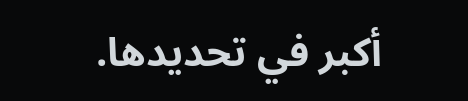أكبر في تحديدها.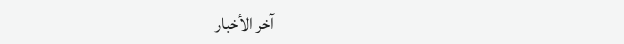آخر الأخبار